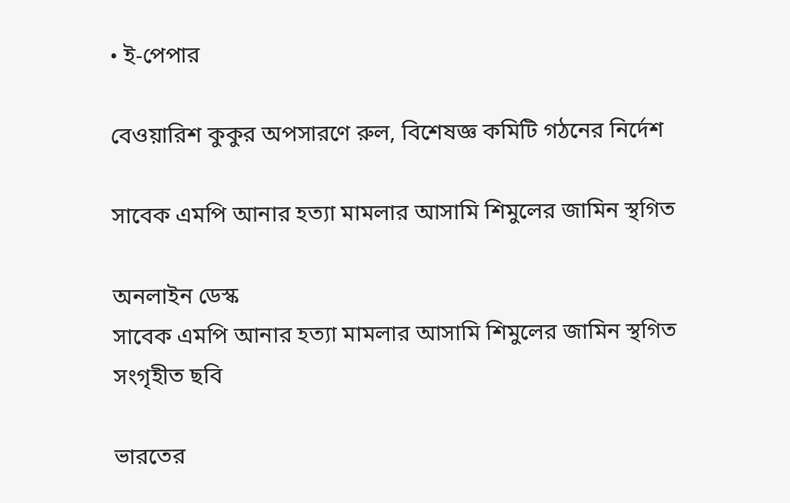• ই-পেপার

বেওয়ারিশ কুকুর অপসারণে রুল, বিশেষজ্ঞ কমিটি গঠনের নির্দেশ

সাবেক এমপি আনার হত্যা মামলার আসামি শিমুলের জামিন স্থগিত

অনলাইন ডেস্ক
সাবেক এমপি আনার হত্যা মামলার আসামি শিমুলের জামিন স্থগিত
সংগৃহীত ছবি

ভারতের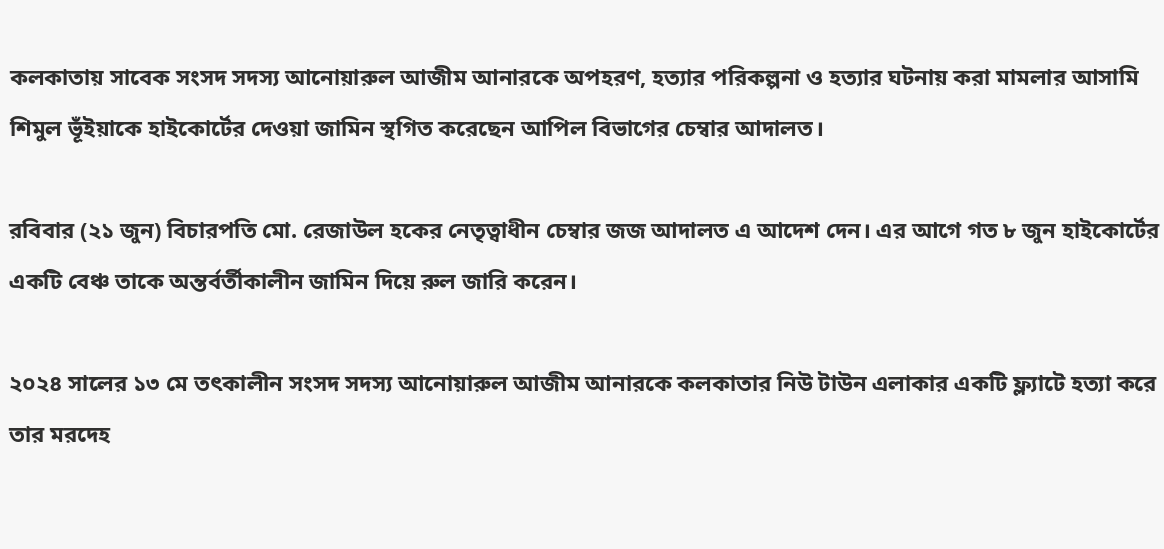কলকাতায় সাবেক সংসদ সদস্য আনোয়ারুল আজীম আনারকে অপহরণ, হত্যার পরিকল্পনা ও হত্যার ঘটনায় করা মামলার আসামি শিমুল ভূঁইয়াকে হাইকোর্টের দেওয়া জামিন স্থগিত করেছেন আপিল বিভাগের চেম্বার আদালত।

রবিবার (২১ জুন) বিচারপতি মো. রেজাউল হকের নেতৃত্বাধীন চেম্বার জজ আদালত এ আদেশ দেন। এর আগে গত ৮ জুন হাইকোর্টের একটি বেঞ্চ তাকে অন্তর্বর্তীকালীন জামিন দিয়ে রুল জারি করেন।

২০২৪ সালের ১৩ মে তৎকালীন সংসদ সদস্য আনোয়ারুল আজীম আনারকে কলকাতার নিউ টাউন এলাকার একটি ফ্ল্যাটে হত্যা করে তার মরদেহ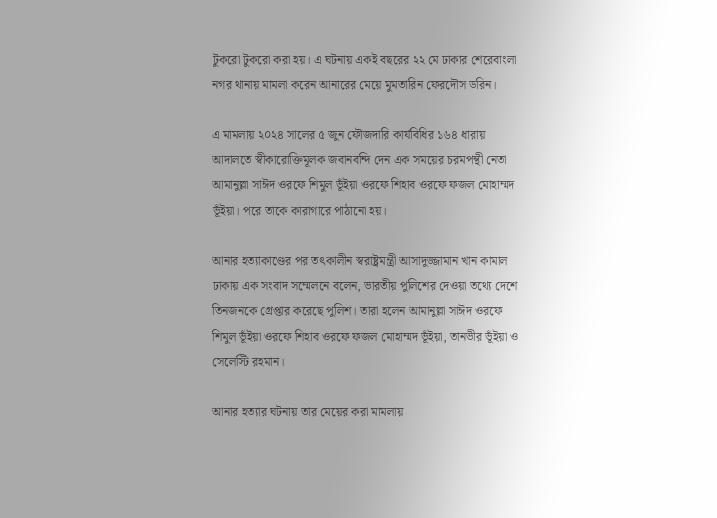টুকরো টুকরো করা হয়। এ ঘটনায় একই বছরের ২২ মে ঢাকার শেরেবাংলা নগর থানায় মামলা করেন আনারের মেয়ে মুমতারিন ফেরদৌস ডরিন।

এ মামলায় ২০২৪ সালের ৫ জুন ফৌজদারি কার্যবিধির ১৬৪ ধারায় আদালতে স্বীকারোক্তিমূলক জবানবন্দি দেন এক সময়ের চরমপন্থী নেতা আমানুল্লা সাঈদ ওরফে শিমুল ভূঁইয়া ওরফে শিহাব ওরফে ফজল মোহাম্মদ ভূঁইয়া। পরে তাকে কারাগারে পাঠানো হয়।

আনার হত্যাকাণ্ডের পর তৎকালীন স্বরাষ্ট্রমন্ত্রী আসাদুজ্জামান খান কামাল ঢাকায় এক সংবাদ সম্মেলনে বলেন, ভারতীয় পুলিশের দেওয়া তথ্যে দেশে তিনজনকে গ্রেপ্তার করেছে পুলিশ। তারা হলেন আমানুল্লা সাঈদ ওরফে শিমুল ভূঁইয়া ওরফে শিহাব ওরফে ফজল মোহাম্মদ ভূঁইয়া, তানভীর ভূঁইয়া ও সেলেস্টি রহমান।

আনার হত্যার ঘটনায় তার মেয়ের করা মামলায়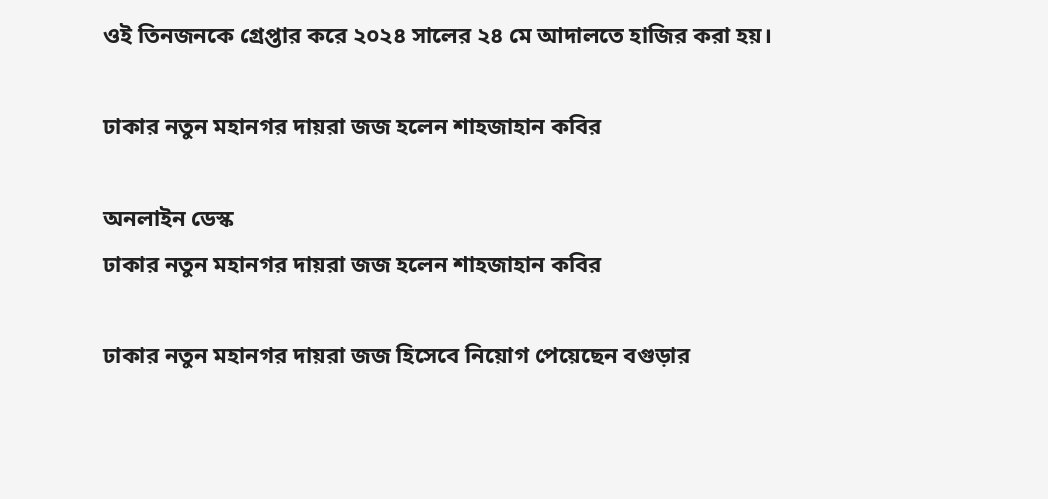ওই তিনজনকে গ্রেপ্তার করে ২০২৪ সালের ২৪ মে আদালতে হাজির করা হয়।

ঢাকার নতুন মহানগর দায়রা জজ হলেন শাহজাহান কবির

অনলাইন ডেস্ক
ঢাকার নতুন মহানগর দায়রা জজ হলেন শাহজাহান কবির

ঢাকার নতুন মহানগর দায়রা জজ হিসেবে নিয়োগ পেয়েছেন বগুড়ার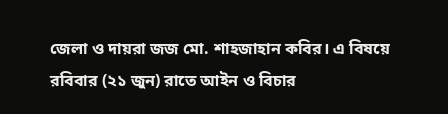জেলা ও দায়রা জজ মো. শাহজাহান কবির। এ বিষয়ে রবিবার (২১ জুন) রাতে আইন ও বিচার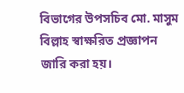বিভাগের উপসচিব মো. মাসুম বিল্লাহ স্বাক্ষরিত প্রজ্ঞাপন জারি করা হয়।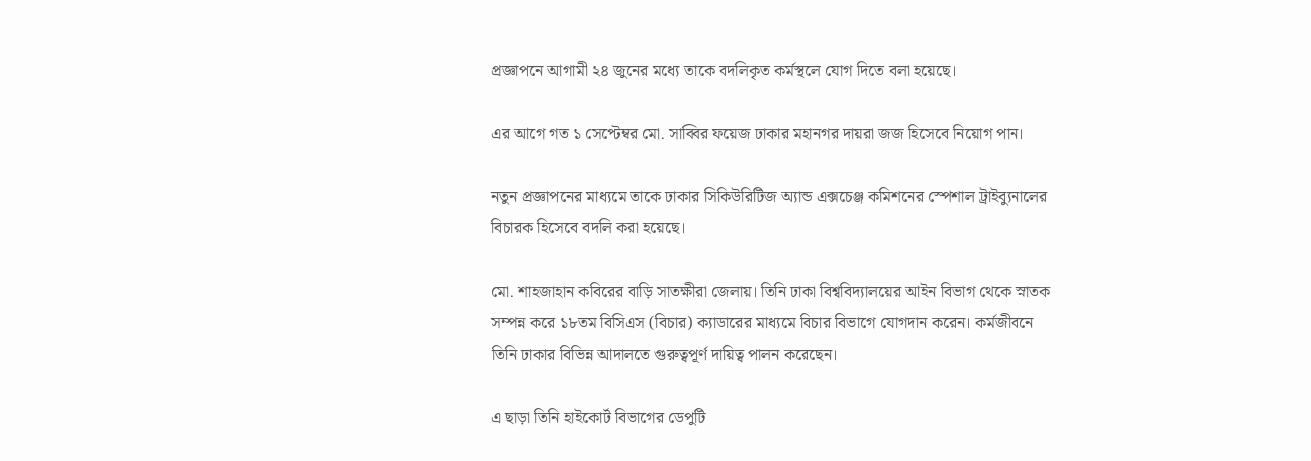প্রজ্ঞাপনে আগামী ২৪ জুনের মধ্যে তাকে বদলিকৃত কর্মস্থলে যোগ দিতে বলা হয়েছে।

এর আগে গত ১ সেপ্টেম্বর মো. সাব্বির ফয়েজ ঢাকার মহানগর দায়রা জজ হিসেবে নিয়োগ পান।

নতুন প্রজ্ঞাপনের মাধ্যমে তাকে ঢাকার সিকিউরিটিজ অ্যান্ড এক্সচেঞ্জ কমিশনের স্পেশাল ট্রাইব্যুনালের বিচারক হিসেবে বদলি করা হয়েছে।

মো. শাহজাহান কবিরের বাড়ি সাতক্ষীরা জেলায়। তিনি ঢাকা বিশ্ববিদ্যালয়ের আইন বিভাগ থেকে স্নাতক সম্পন্ন করে ১৮তম বিসিএস (বিচার) ক্যাডারের মাধ্যমে বিচার বিভাগে যোগদান করেন। কর্মজীবনে তিনি ঢাকার বিভিন্ন আদালতে গুরুত্বপূর্ণ দায়িত্ব পালন করেছেন।

এ ছাড়া তিনি হাইকোর্ট বিভাগের ডেপুটি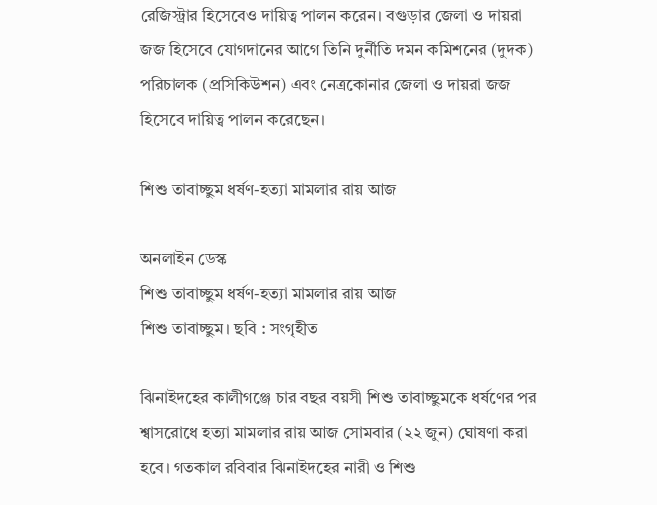রেজিস্ট্রার হিসেবেও দায়িত্ব পালন করেন। বগুড়ার জেলা ও দায়রা জজ হিসেবে যোগদানের আগে তিনি দুর্নীতি দমন কমিশনের (দুদক) পরিচালক (প্রসিকিউশন) এবং নেত্রকোনার জেলা ও দায়রা জজ হিসেবে দায়িত্ব পালন করেছেন।

শিশু তাবাচ্ছুম ধর্ষণ-হত্যা মামলার রায় আজ

অনলাইন ডেস্ক
শিশু তাবাচ্ছুম ধর্ষণ-হত্যা মামলার রায় আজ
শিশু তাবাচ্ছুম। ছবি : সংগৃহীত

ঝিনাইদহের কালীগঞ্জে চার বছর বয়সী শিশু তাবাচ্ছুমকে ধর্ষণের পর শ্বাসরোধে হত্যা মামলার রায় আজ সোমবার (২২ জুন) ঘোষণা করা হবে। গতকাল রবিবার ঝিনাইদহের নারী ও শিশু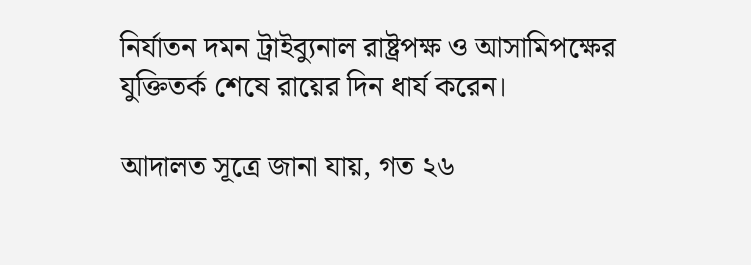নির্যাতন দমন ট্রাইব্যুনাল রাষ্ট্রপক্ষ ও আসামিপক্ষের যুক্তিতর্ক শেষে রায়ের দিন ধার্য করেন।

আদালত সূত্রে জানা যায়, গত ২৬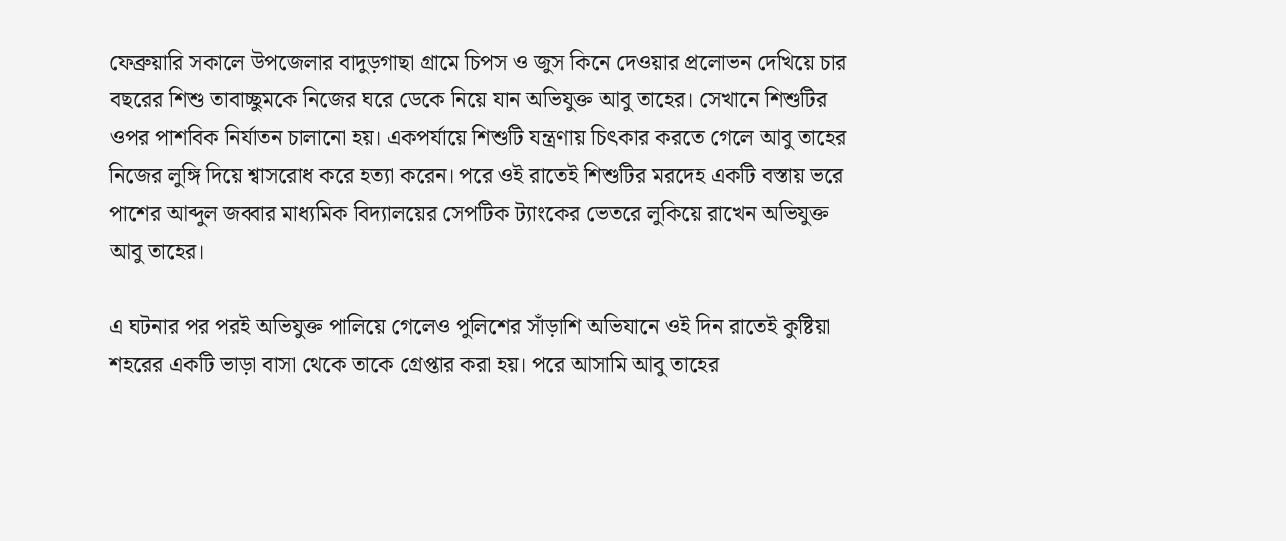ফেব্রুয়ারি সকালে উপজেলার বাদুড়গাছা গ্রামে চিপস ও জুস কিনে দেওয়ার প্রলোভন দেখিয়ে চার বছরের শিশু তাবাচ্ছুমকে নিজের ঘরে ডেকে নিয়ে যান অভিযুক্ত আবু তাহের। সেখানে শিশুটির ওপর পাশবিক নির্যাতন চালানো হয়। একপর্যায়ে শিশুটি যন্ত্রণায় চিৎকার করতে গেলে আবু তাহের নিজের লুঙ্গি দিয়ে শ্বাসরোধ করে হত্যা করেন। পরে ওই রাতেই শিশুটির মরদেহ একটি বস্তায় ভরে পাশের আব্দুল জব্বার মাধ্যমিক বিদ্যালয়ের সেপটিক ট্যাংকের ভেতরে লুকিয়ে রাখেন অভিযুক্ত আবু তাহের।

এ ঘটনার পর পরই অভিযুক্ত পালিয়ে গেলেও পুলিশের সাঁড়াশি অভিযানে ওই দিন রাতেই কুষ্টিয়া শহরের একটি ভাড়া বাসা থেকে তাকে গ্রেপ্তার করা হয়। পরে আসামি আবু তাহের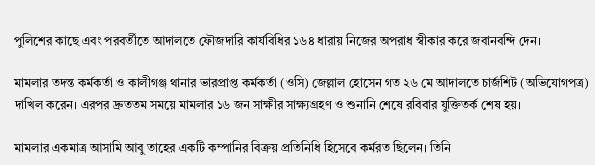পুলিশের কাছে এবং পরবর্তীতে আদালতে ফৌজদারি কার্যবিধির ১৬৪ ধারায় নিজের অপরাধ স্বীকার করে জবানবন্দি দেন।

মামলার তদন্ত কর্মকর্তা ও কালীগঞ্জ থানার ভারপ্রাপ্ত কর্মকর্তা (ওসি) জেল্লাল হোসেন গত ২৬ মে আদালতে চার্জশিট (অভিযোগপত্র) দাখিল করেন। এরপর দ্রুততম সময়ে মামলার ১৬ জন সাক্ষীর সাক্ষ্যগ্রহণ ও শুনানি শেষে রবিবার যুক্তিতর্ক শেষ হয়।

মামলার একমাত্র আসামি আবু তাহের একটি কম্পানির বিক্রয় প্রতিনিধি হিসেবে কর্মরত ছিলেন। তিনি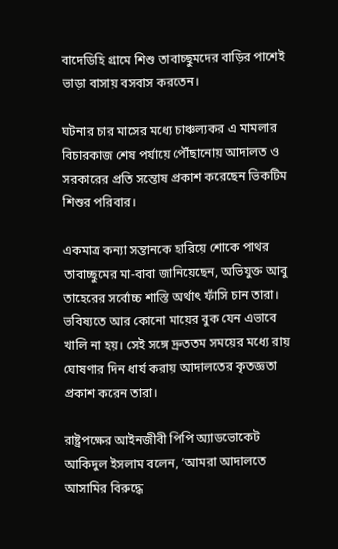বাদেডিহি গ্রামে শিশু তাবাচ্ছুমদের বাড়ির পাশেই ভাড়া বাসায় বসবাস করতেন।

ঘটনার চার মাসের মধ্যে চাঞ্চল্যকর এ মামলার বিচারকাজ শেষ পর্যায়ে পৌঁছানোয় আদালত ও সরকারের প্রতি সন্তোষ প্রকাশ করেছেন ভিকটিম শিশুর পরিবার।

একমাত্র কন্যা সন্তানকে হারিয়ে শোকে পাথর তাবাচ্ছুমের মা-বাবা জানিয়েছেন, অভিযুক্ত আবু তাহেরের সর্বোচ্চ শাস্তি অর্থাৎ ফাঁসি চান তারা। ভবিষ্যতে আর কোনো মায়ের বুক যেন এভাবে খালি না হয়। সেই সঙ্গে দ্রুততম সময়ের মধ্যে রায় ঘোষণার দিন ধার্য করায় আদালতের কৃতজ্ঞতা প্রকাশ করেন তারা।

রাষ্ট্রপক্ষের আইনজীবী পিপি অ্যাডভোকেট আকিদুল ইসলাম বলেন, ‘আমরা আদালতে আসামির বিরুদ্ধে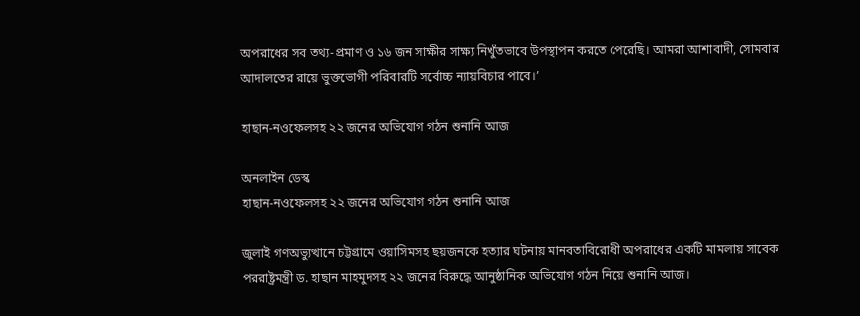অপরাধের সব তথ্য-প্রমাণ ও ১৬ জন সাক্ষীর সাক্ষ্য নিখুঁতভাবে উপস্থাপন করতে পেরেছি। আমরা আশাবাদী, সোমবার আদালতের রায়ে ভুক্তভোগী পরিবারটি সর্বোচ্চ ন্যায়বিচার পাবে।’

হাছান-নওফেলসহ ২২ জনের অভিযোগ গঠন শুনানি আজ

অনলাইন ডেস্ক
হাছান-নওফেলসহ ২২ জনের অভিযোগ গঠন শুনানি আজ

জুলাই গণঅভ্যুত্থানে চট্টগ্রামে ওয়াসিমসহ ছয়জনকে হত্যার ঘটনায় মানবতাবিরোধী অপরাধের একটি মামলায় সাবেক পররাষ্ট্রমন্ত্রী ড. হাছান মাহমুদসহ ২২ জনের বিরুদ্ধে আনুষ্ঠানিক অভিযোগ গঠন নিয়ে শুনানি আজ।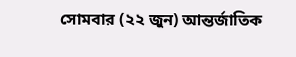সোমবার (২২ জুন) আন্তর্জাতিক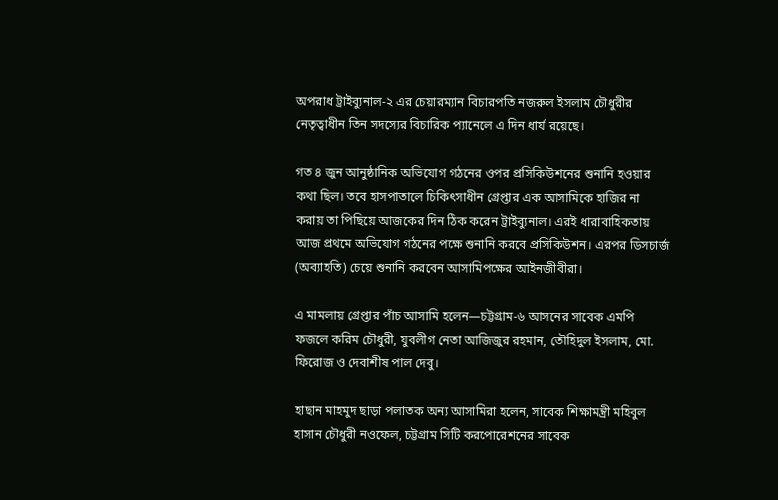অপরাধ ট্রাইব্যুনাল-২ এর চেয়ারম্যান বিচারপতি নজরুল ইসলাম চৌধুরীর নেতৃত্বাধীন তিন সদস্যের বিচারিক প্যানেলে এ দিন ধার্য রয়েছে।

গত ৪ জুন আনুষ্ঠানিক অভিযোগ গঠনের ওপর প্রসিকিউশনের শুনানি হওয়ার কথা ছিল। তবে হাসপাতালে চিকিৎসাধীন গ্রেপ্তার এক আসামিকে হাজির না করায় তা পিছিয়ে আজকের দিন ঠিক করেন ট্রাইব্যুনাল। এরই ধারাবাহিকতায় আজ প্রথমে অভিযোগ গঠনের পক্ষে শুনানি করবে প্রসিকিউশন। এরপর ডিসচার্জ (অব্যাহতি) চেয়ে শুনানি করবেন আসামিপক্ষের আইনজীবীরা।

এ মামলায় গ্রেপ্তার পাঁচ আসামি হলেন—চট্টগ্রাম-৬ আসনের সাবেক এমপি ফজলে করিম চৌধুরী, যুবলীগ নেতা আজিজুর রহমান, তৌহিদুল ইসলাম, মো. ফিরোজ ও দেবাশীষ পাল দেবু।

হাছান মাহমুদ ছাড়া পলাতক অন্য আসামিরা হলেন, সাবেক শিক্ষামন্ত্রী মহিবুল হাসান চৌধুরী নওফেল, চট্টগ্রাম সিটি করপোরেশনের সাবেক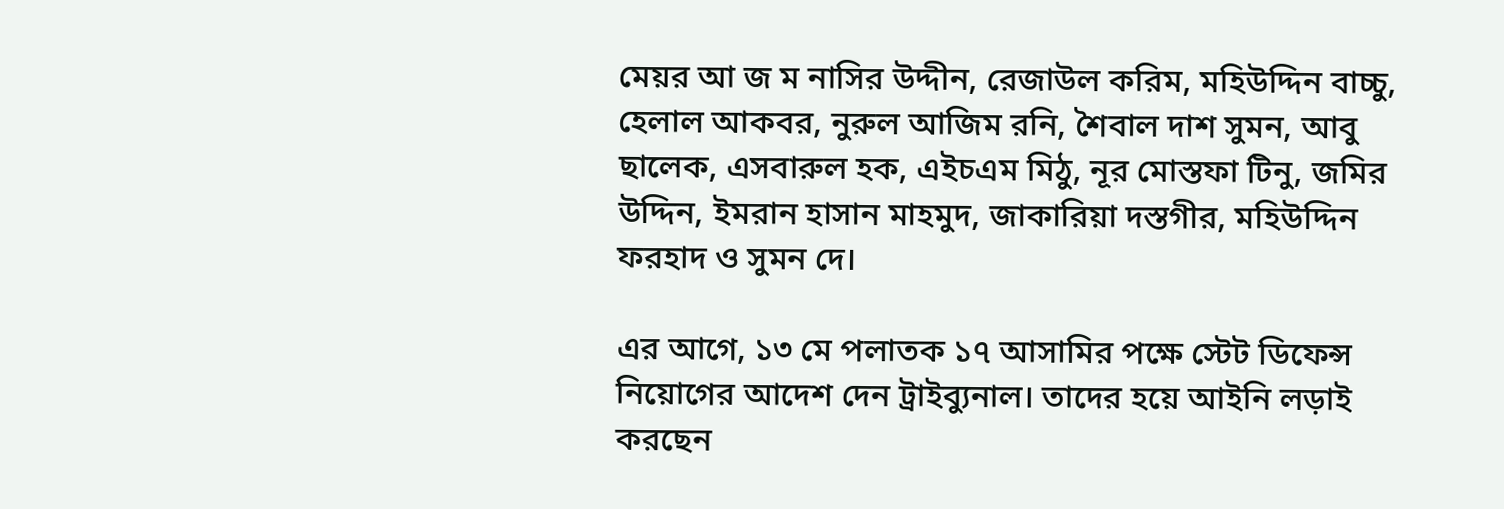মেয়র আ জ ম নাসির উদ্দীন, রেজাউল করিম, মহিউদ্দিন বাচ্চু, হেলাল আকবর, নুরুল আজিম রনি, শৈবাল দাশ সুমন, আবু ছালেক, এসবারুল হক, এইচএম মিঠু, নূর মোস্তফা টিনু, জমির উদ্দিন, ইমরান হাসান মাহমুদ, জাকারিয়া দস্তগীর, মহিউদ্দিন ফরহাদ ও সুমন দে।

এর আগে, ১৩ মে পলাতক ১৭ আসামির পক্ষে স্টেট ডিফেন্স নিয়োগের আদেশ দেন ট্রাইব্যুনাল। তাদের হয়ে আইনি লড়াই করছেন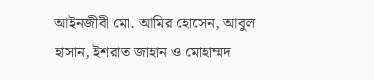আইনজীবী মো. আমির হোসেন, আবুল হাসান, ইশরাত জাহান ও মোহাম্মদ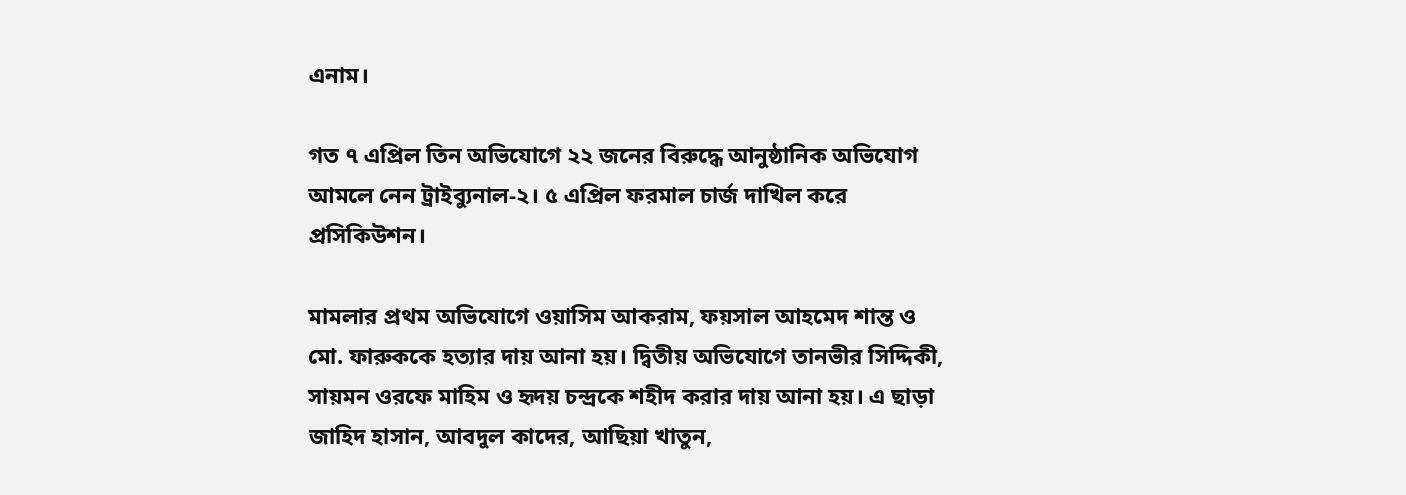এনাম।

গত ৭ এপ্রিল তিন অভিযোগে ২২ জনের বিরুদ্ধে আনুষ্ঠানিক অভিযোগ আমলে নেন ট্রাইব্যুনাল-২। ৫ এপ্রিল ফরমাল চার্জ দাখিল করে প্রসিকিউশন।

মামলার প্রথম অভিযোগে ওয়াসিম আকরাম, ফয়সাল আহমেদ শান্ত ও মো. ফারুককে হত্যার দায় আনা হয়। দ্বিতীয় অভিযোগে তানভীর সিদ্দিকী, সায়মন ওরফে মাহিম ও হৃদয় চন্দ্রকে শহীদ করার দায় আনা হয়। এ ছাড়া জাহিদ হাসান, আবদুল কাদের, আছিয়া খাতুন,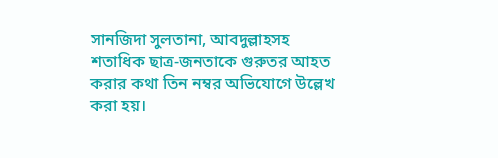সানজিদা সুলতানা, আবদুল্লাহসহ শতাধিক ছাত্র-জনতাকে গুরুতর আহত করার কথা তিন নম্বর অভিযোগে উল্লেখ করা হয়।